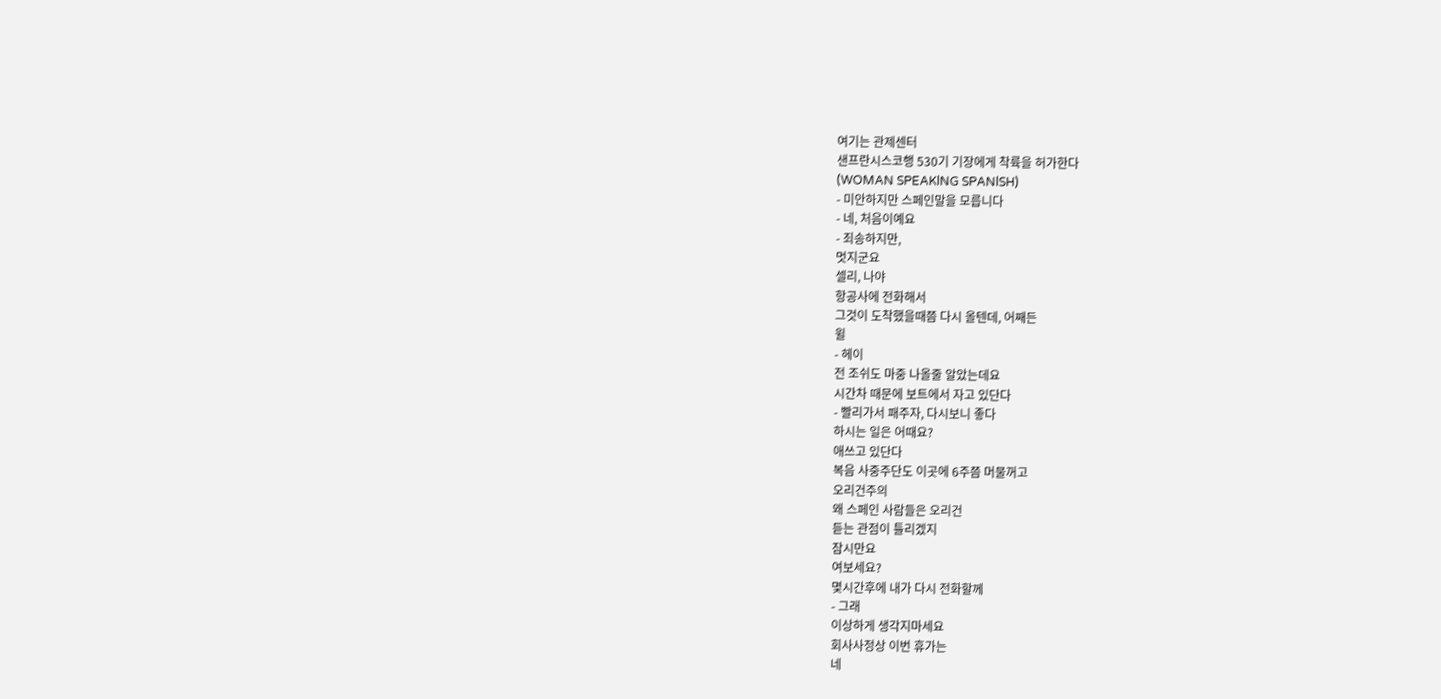여기는 관제센터
샌프란시스코행 530기 기장에게 착륙을 허가한다
(WOMAN SPEAKlNG SPANlSH)
- 미안하지만 스페인말을 모릅니다
- 네, 처음이예요
- 죄송하지만,
멋지군요
셀리, 나야
항공사에 전화해서
그것이 도착했을때쯤 다시 올텐데, 어째든
윌
- 헤이
전 조쉬도 마중 나올줄 알았는데요
시간차 때문에 보트에서 자고 있단다
- 빨리가서 패주자, 다시보니 좋다
하시는 일은 어때요?
애쓰고 있단다
복음 사중주단도 이곳에 6주쯤 머물꺼고
오리건주의
왜 스페인 사람들은 오리건
듣는 관점이 틀리겠지
잠시만요
여보세요?
몇시간후에 내가 다시 전화할께
- 그래
이상하게 생각지마세요
회사사정상 이번 휴가는
네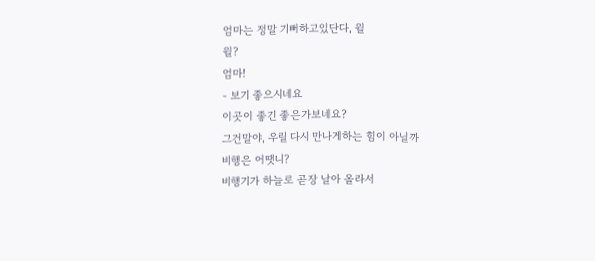엄마는 정말 기뻐하고있단다, 윌
윌?
엄마!
- 보기 좋으시네요
이곳이 좋긴 좋은가보네요?
그건말야, 우릴 다시 만나게하는 힘이 아닐까
비행은 어땟니?
비행기가 하늘로 곧장 날아 올라서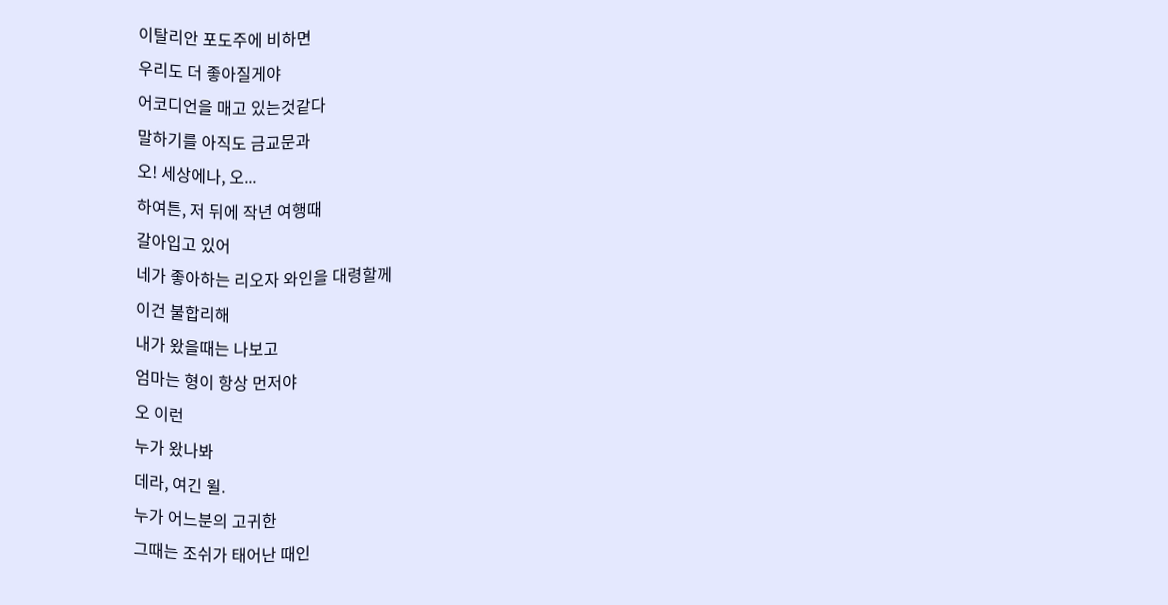이탈리안 포도주에 비하면
우리도 더 좋아질게야
어코디언을 매고 있는것같다
말하기를 아직도 금교문과
오! 세상에나, 오...
하여튼, 저 뒤에 작년 여행때
갈아입고 있어
네가 좋아하는 리오자 와인을 대령할께
이건 불합리해
내가 왔을때는 나보고
엄마는 형이 항상 먼저야
오 이런
누가 왔나봐
데라, 여긴 윌.
누가 어느분의 고귀한
그때는 조쉬가 태어난 때인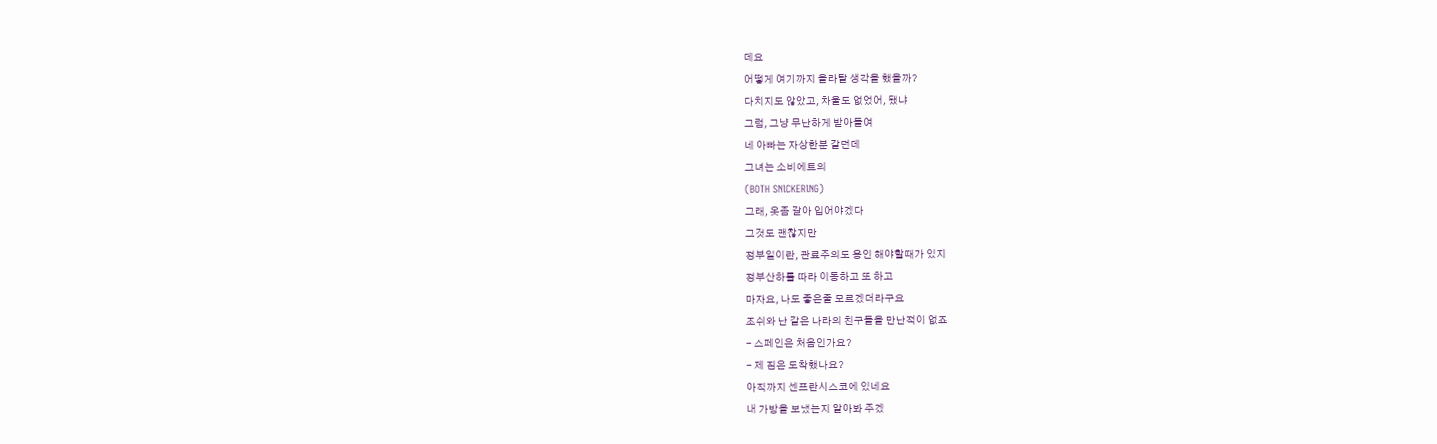데요
어떻게 여기까지 올라탈 생각을 했을까?
다치지도 않았고, 차울도 없었어, 됐냐
그럼, 그냥 무난하게 받아들여
네 아빠는 자상한분 같던데
그녀는 소비에트의
(BOTH SNlCKERlNG)
그래, 옷좀 갈아 입어야겠다
그것도 괜찮지만
정부일이란, 관료주의도 용인 해야할때가 있지
정부산하를 따라 이동하고 또 하고
마자요, 나도 좋은줄 모르겠더라구요
조쉬와 난 같은 나라의 친구들을 만난적이 없죠
- 스페인은 처음인가요?
- 제 짐은 도착했나요?
아직까지 센프란시스코에 있네요
내 가방을 보냈는지 알아봐 주겠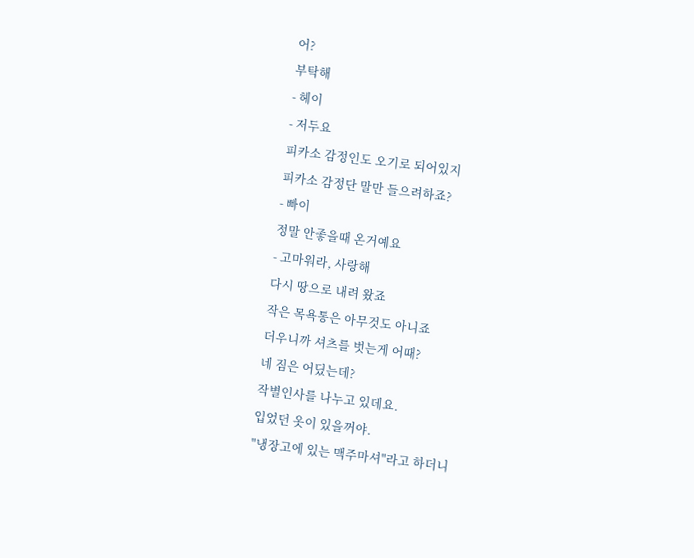어?
부탁해
- 헤이
- 저두요
피카소 감정인도 오기로 되어있지
피카소 감정단 말만 들으려하죠?
- 빠이
정말 안좋을때 온거예요
- 고마워라, 사랑해
다시 땅으로 내려 왔죠
작은 목욕통은 아무것도 아니죠
더우니까 셔츠를 벗는게 어때?
네 짐은 어딨는데?
작별인사를 나누고 있데요.
입었던 옷이 있을꺼야.
"냉장고에 있는 맥주마셔"라고 하더니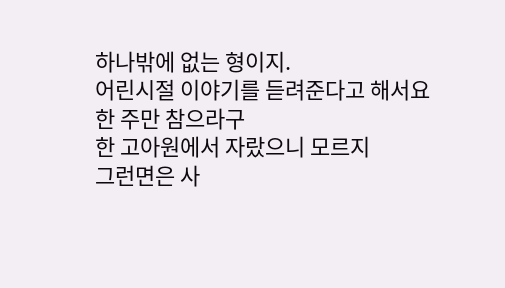하나밖에 없는 형이지.
어린시절 이야기를 듣려준다고 해서요
한 주만 참으라구
한 고아원에서 자랐으니 모르지
그런면은 사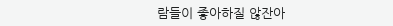람들이 좋아하질 않잔아